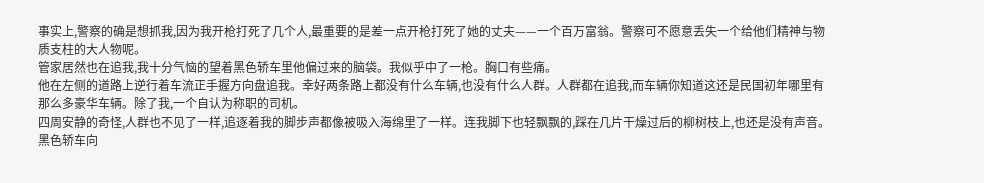事实上,警察的确是想抓我,因为我开枪打死了几个人,最重要的是差一点开枪打死了她的丈夫——一个百万富翁。警察可不愿意丢失一个给他们精神与物质支柱的大人物呢。
管家居然也在追我,我十分气恼的望着黑色轿车里他偏过来的脑袋。我似乎中了一枪。胸口有些痛。
他在左侧的道路上逆行着车流正手握方向盘追我。幸好两条路上都没有什么车辆,也没有什么人群。人群都在追我,而车辆你知道这还是民国初年哪里有那么多豪华车辆。除了我,一个自认为称职的司机。
四周安静的奇怪,人群也不见了一样,追逐着我的脚步声都像被吸入海绵里了一样。连我脚下也轻飘飘的,踩在几片干燥过后的柳树枝上,也还是没有声音。
黑色轿车向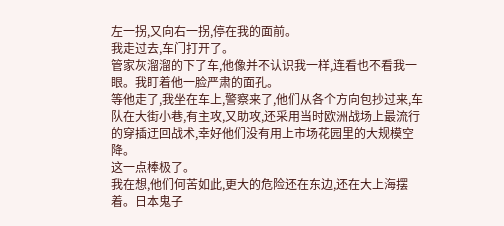左一拐,又向右一拐,停在我的面前。
我走过去,车门打开了。
管家灰溜溜的下了车,他像并不认识我一样,连看也不看我一眼。我盯着他一脸严肃的面孔。
等他走了,我坐在车上,警察来了,他们从各个方向包抄过来,车队在大街小巷,有主攻,又助攻,还采用当时欧洲战场上最流行的穿插迂回战术,幸好他们没有用上市场花园里的大规模空降。
这一点棒极了。
我在想,他们何苦如此,更大的危险还在东边,还在大上海摆着。日本鬼子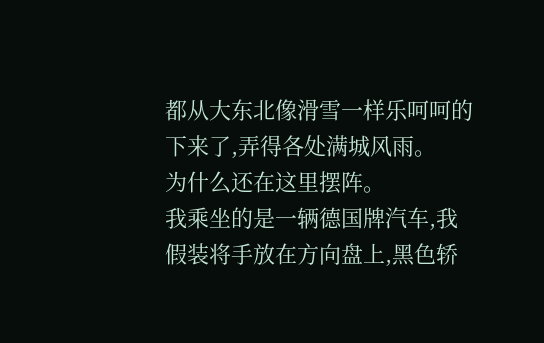都从大东北像滑雪一样乐呵呵的下来了,弄得各处满城风雨。
为什么还在这里摆阵。
我乘坐的是一辆德国牌汽车,我假装将手放在方向盘上,黑色轿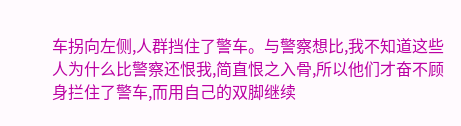车拐向左侧,人群挡住了警车。与警察想比,我不知道这些人为什么比警察还恨我,简直恨之入骨,所以他们才奋不顾身拦住了警车,而用自己的双脚继续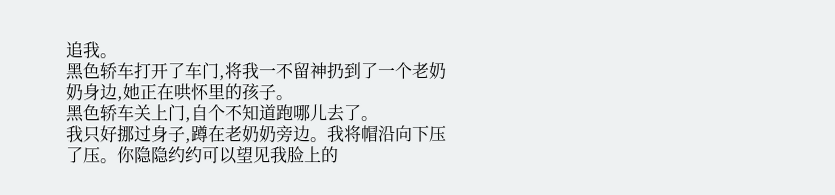追我。
黑色轿车打开了车门,将我一不留神扔到了一个老奶奶身边,她正在哄怀里的孩子。
黑色轿车关上门,自个不知道跑哪儿去了。
我只好挪过身子,蹲在老奶奶旁边。我将帽沿向下压了压。你隐隐约约可以望见我脸上的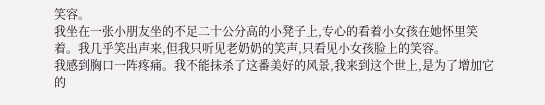笑容。
我坐在一张小朋友坐的不足二十公分高的小凳子上,专心的看着小女孩在她怀里笑着。我几乎笑出声来,但我只听见老奶奶的笑声,只看见小女孩脸上的笑容。
我感到胸口一阵疼痛。我不能抹杀了这番美好的风景,我来到这个世上,是为了增加它的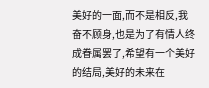美好的一面,而不是相反,我奋不顾身,也是为了有情人终成眷属罢了,希望有一个美好的结局,美好的未来在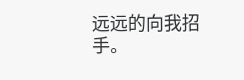远远的向我招手。